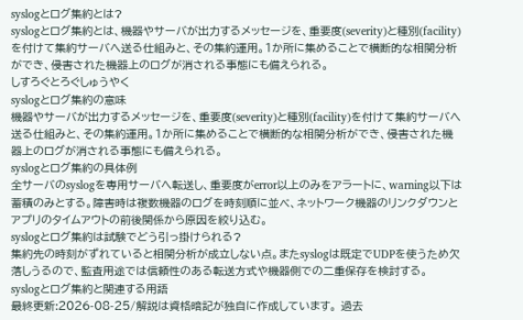syslogとログ集約とは?
syslogとログ集約とは、機器やサーバが出力するメッセージを、重要度(severity)と種別(facility)を付けて集約サーバへ送る仕組みと、その集約運用。1か所に集めることで横断的な相関分析ができ、侵害された機器上のログが消される事態にも備えられる。
しすろぐとろぐしゅうやく
syslogとログ集約の意味
機器やサーバが出力するメッセージを、重要度(severity)と種別(facility)を付けて集約サーバへ送る仕組みと、その集約運用。1か所に集めることで横断的な相関分析ができ、侵害された機器上のログが消される事態にも備えられる。
syslogとログ集約の具体例
全サーバのsyslogを専用サーバへ転送し、重要度がerror以上のみをアラートに、warning以下は蓄積のみとする。障害時は複数機器のログを時刻順に並べ、ネットワーク機器のリンクダウンとアプリのタイムアウトの前後関係から原因を絞り込む。
syslogとログ集約は試験でどう引っ掛けられる?
集約先の時刻がずれていると相関分析が成立しない点。またsyslogは既定でUDPを使うため欠落しうるので、監査用途では信頼性のある転送方式や機器側での二重保存を検討する。
syslogとログ集約と関連する用語
最終更新:2026-08-25/解説は資格暗記が独自に作成しています。 過去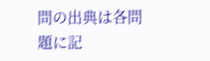問の出典は各問題に記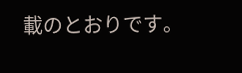載のとおりです。